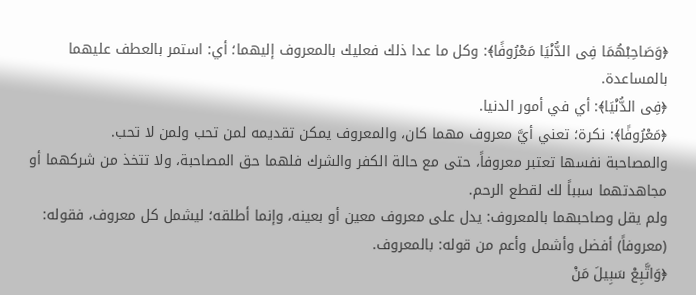﴿وَصَاحِبْهُمَا فِى الدُّنْيَا مَعْرُوفًا﴾: وكل ما عدا ذلك فعليك بالمعروف إليهما؛ أي: استمر بالعطف عليهما بالمساعدة.
﴿فِى الدُّنْيَا﴾: أي في أمور الدنيا.
﴿مَعْرُوفًا﴾: نكرة؛ تعني أيَّ معروف مهما كان، والمعروف يمكن تقديمه لمن تحب ولمن لا تحب.
والمصاحبة نفسها تعتبر معروفاً، حتى مع حالة الكفر والشرك فلهما حق المصاحبة، ولا تتخذ من شركهما أو مجاهدتهما سبباً لك لقطع الرحم.
ولم يقل وصاحبهما بالمعروف: يدل على معروف معين أو بعينه، وإنما أطلقه؛ ليشمل كل معروف، فقوله: (معروفاً) أفضل وأشمل وأعم من قوله: بالمعروف.
﴿وَاتَّبِعْ سَبِيلَ مَنْ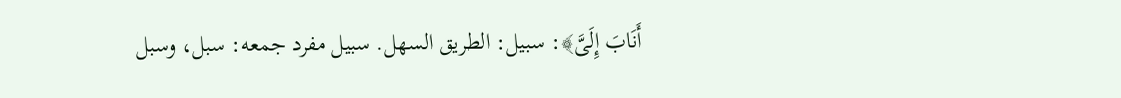أَنَابَ إِلَىَّ﴾: سبيل: الطريق السهل. سبيل مفرد جمعه: سبل، وسبل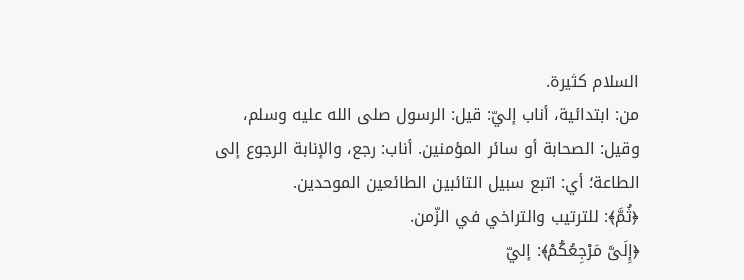السلام كثيرة.
من: ابتدائية، أناب إليّ: قيل: الرسول صلى الله عليه وسلم، وقيل: الصحابة أو سائر المؤمنين. أناب: رجع، والإنابة الرجوع إلى الطاعة؛ أي: اتبع سبيل التائبين الطائعين الموحدين.
﴿ثُمَّ﴾: للترتيب والتراخي في الزّمن.
﴿إِلَىَّ مَرْجِعُكُمْ﴾: إليّ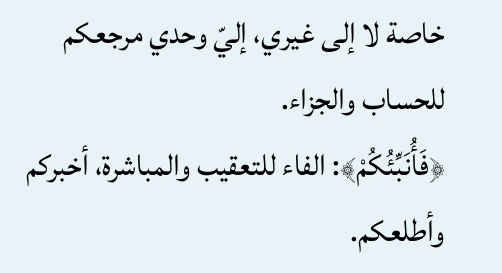خاصة لا إلى غيري، إليّ وحدي مرجعكم للحساب والجزاء.
﴿فَأُنَبِّئُكُمْ﴾: الفاء للتعقيب والمباشرة، أخبركم وأطلعكم.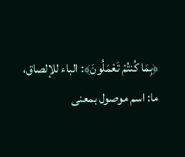﴿بِمَا كُنتُمْ تَعْمَلُونَ﴾: الباء للإلصاق، ما: اسم موصول بمعنى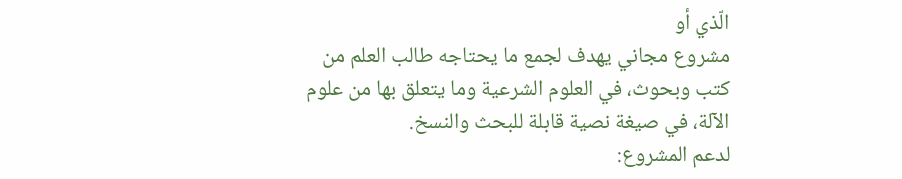الّذي أو
مشروع مجاني يهدف لجمع ما يحتاجه طالب العلم من كتب وبحوث، في العلوم الشرعية وما يتعلق بها من علوم الآلة، في صيغة نصية قابلة للبحث والنسخ.
لدعم المشروع: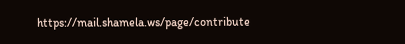https://mail.shamela.ws/page/contribute